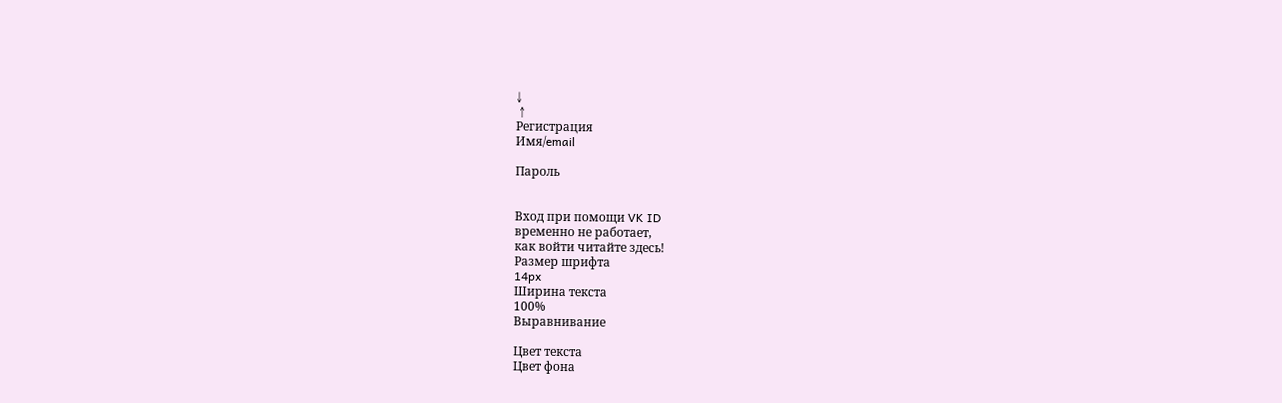↓
 ↑
Регистрация
Имя/email

Пароль


Вход при помощи VK ID
временно не работает,
как войти читайте здесь!
Размер шрифта
14px
Ширина текста
100%
Выравнивание

Цвет текста
Цвет фона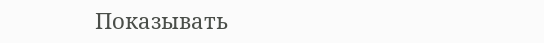Показывать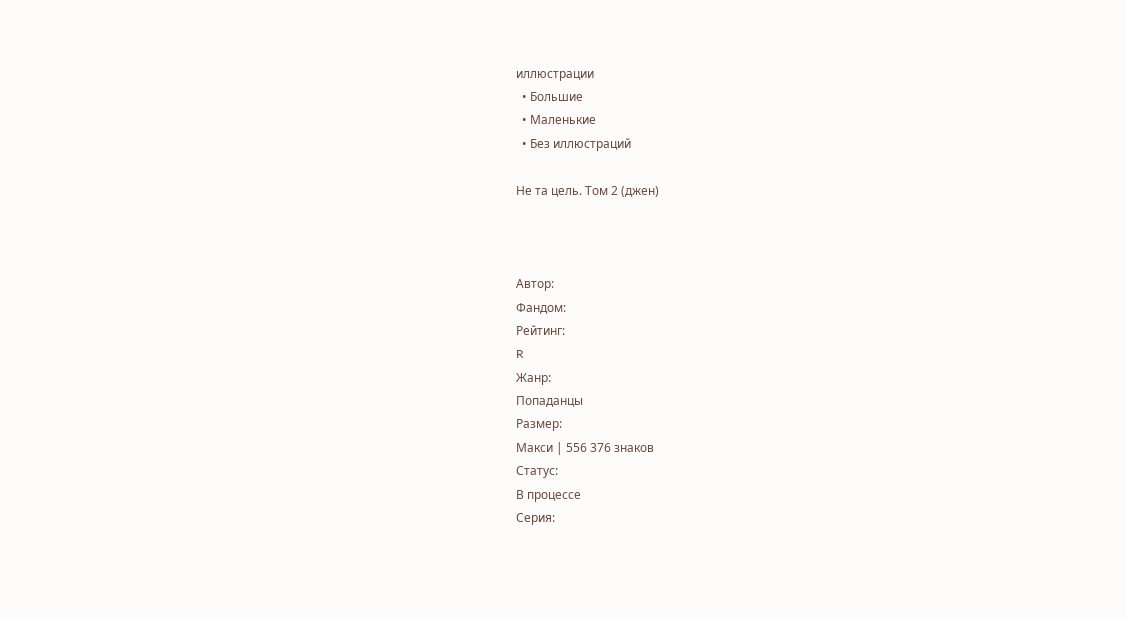иллюстрации
  • Большие
  • Маленькие
  • Без иллюстраций

Не та цель. Том 2 (джен)



Автор:
Фандом:
Рейтинг:
R
Жанр:
Попаданцы
Размер:
Макси | 556 376 знаков
Статус:
В процессе
Серия: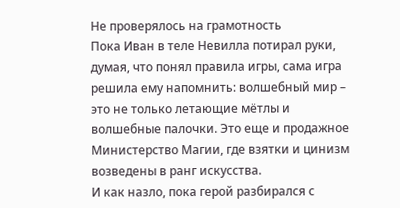Не проверялось на грамотность
Пока Иван в теле Невилла потирал руки, думая, что понял правила игры, сама игра решила ему напомнить: волшебный мир – это не только летающие мётлы и волшебные палочки. Это еще и продажное Министерство Магии, где взятки и цинизм возведены в ранг искусства.
И как назло, пока герой разбирался с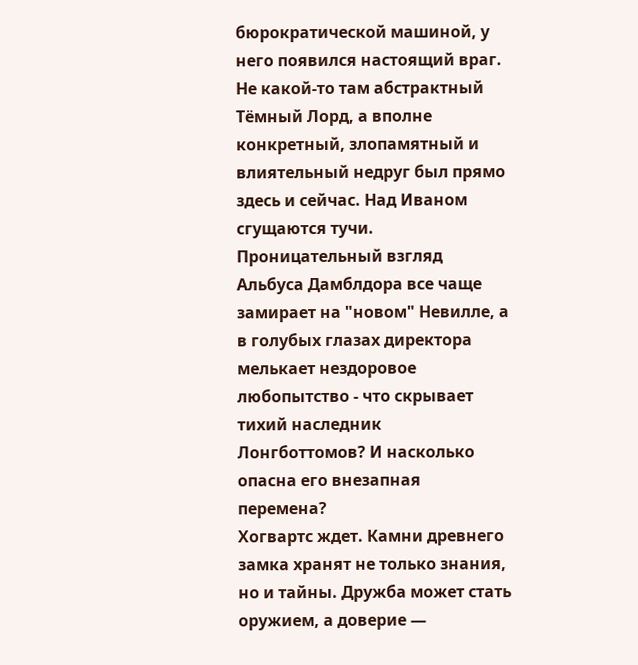бюрократической машиной, у него появился настоящий враг. Не какой-то там абстрактный Тёмный Лорд, а вполне конкретный, злопамятный и влиятельный недруг был прямо здесь и сейчас. Над Иваном сгущаются тучи. Проницательный взгляд Альбуса Дамблдора все чаще замирает на "новом" Невилле, а в голубых глазах директора мелькает нездоровое любопытство - что скрывает тихий наследник Лонгботтомов? И насколько опасна его внезапная перемена?
Хогвартс ждет. Камни древнего замка хранят не только знания, но и тайны. Дружба может стать оружием, а доверие —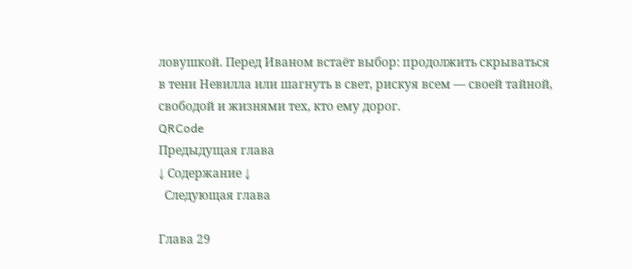ловушкой. Перед Иваном встаёт выбор: продолжить скрываться в тени Невилла или шагнуть в свет, рискуя всем — своей тайной, свободой и жизнями тех, кто ему дорог.
QRCode
Предыдущая глава
↓ Содержание ↓
  Следующая глава

Глава 29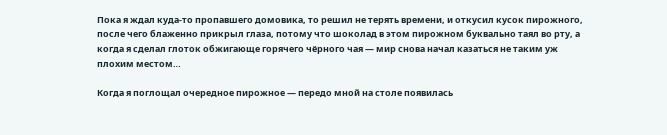Пока я ждал куда-то пропавшего домовика, то решил не терять времени, и откусил кусок пирожного, после чего блаженно прикрыл глаза, потому что шоколад в этом пирожном буквально таял во рту, а когда я сделал глоток обжигающе горячего чёрного чая — мир снова начал казаться не таким уж плохим местом…

Когда я поглощал очередное пирожное — передо мной на столе появилась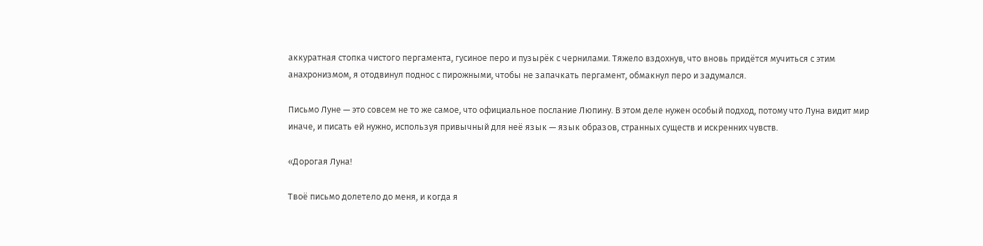аккуратная стопка чистого пергамента, гусиное перо и пузырёк с чернилами. Тяжело вздохнув, что вновь придётся мучиться с этим анахронизмом, я отодвинул поднос с пирожными, чтобы не запачкать пергамент, обмакнул перо и задумался.

Письмо Луне — это совсем не то же самое, что официальное послание Люпину. В этом деле нужен особый подход, потому что Луна видит мир иначе, и писать ей нужно, используя привычный для неё язык — язык образов, странных существ и искренних чувств.

«Дорогая Луна!

Твоё письмо долетело до меня, и когда я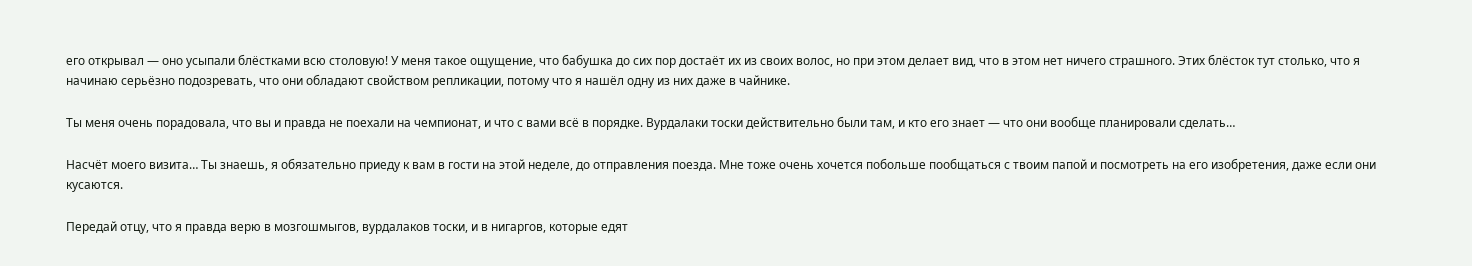его открывал — оно усыпали блёстками всю столовую! У меня такое ощущение, что бабушка до сих пор достаёт их из своих волос, но при этом делает вид, что в этом нет ничего страшного. Этих блёсток тут столько, что я начинаю серьёзно подозревать, что они обладают свойством репликации, потому что я нашёл одну из них даже в чайнике.

Ты меня очень порадовала, что вы и правда не поехали на чемпионат, и что с вами всё в порядке. Вурдалаки тоски действительно были там, и кто его знает — что они вообще планировали сделать…

Насчёт моего визита… Ты знаешь, я обязательно приеду к вам в гости на этой неделе, до отправления поезда. Мне тоже очень хочется побольше пообщаться с твоим папой и посмотреть на его изобретения, даже если они кусаются.

Передай отцу, что я правда верю в мозгошмыгов, вурдалаков тоски, и в нигаргов, которые едят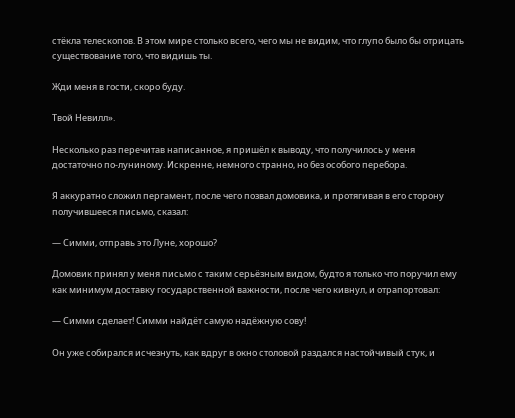стёкла телескопов. В этом мире столько всего, чего мы не видим, что глупо было бы отрицать существование того, что видишь ты.

Жди меня в гости, скоро буду.

Твой Невилл».

Несколько раз перечитав написанное, я пришёл к выводу, что получилось у меня достаточно по-луниному. Искренне, немного странно, но без особого перебора.

Я аккуратно сложил пергамент, после чего позвал домовика, и протягивая в его сторону получившееся письмо, сказал:

— Симми, отправь это Луне, хорошо?

Домовик принял у меня письмо с таким серьёзным видом, будто я только что поручил ему как минимум доставку государственной важности, после чего кивнул, и отрапортовал:

— Симми сделает! Симми найдёт самую надёжную сову!

Он уже собирался исчезнуть, как вдруг в окно столовой раздался настойчивый стук, и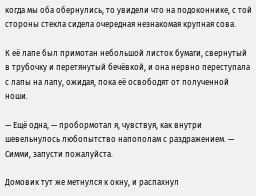когда мы оба обернулись, то увидели что на подоконнике, с той стороны стекла сидела очередная незнакомая крупная сова.

К её лапе был примотан небольшой листок бумаги, свернутый в трубочку и перетянутый бечёвкой, и она нервно переступала с лапы на лапу, ожидая, пока её освободят от полученной ноши.

— Ещё одна, — пробормотал я, чувствуя, как внутри шевельнулось любопытство напополам с раздражением. — Симми, запусти пожалуйста.

Домовик тут же метнулся к окну, и распахнул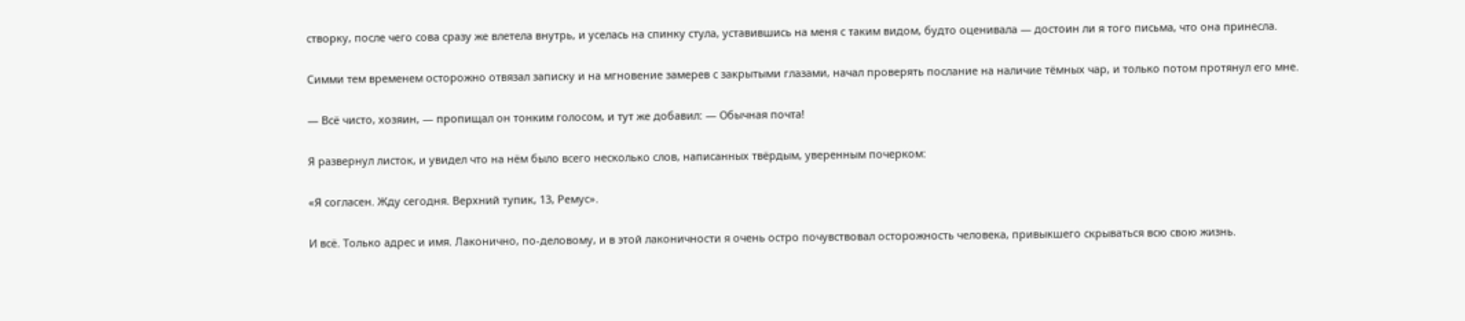створку, после чего сова сразу же влетела внутрь, и уселась на спинку стула, уставившись на меня с таким видом, будто оценивала — достоин ли я того письма, что она принесла.

Симми тем временем осторожно отвязал записку и на мгновение замерев с закрытыми глазами, начал проверять послание на наличие тёмных чар, и только потом протянул его мне.

— Всё чисто, хозяин, — пропищал он тонким голосом, и тут же добавил: — Обычная почта!

Я развернул листок, и увидел что на нём было всего несколько слов, написанных твёрдым, уверенным почерком:

«Я согласен. Жду сегодня. Верхний тупик, 13, Ремус».

И всё. Только адрес и имя. Лаконично, по-деловому, и в этой лаконичности я очень остро почувствовал осторожность человека, привыкшего скрываться всю свою жизнь.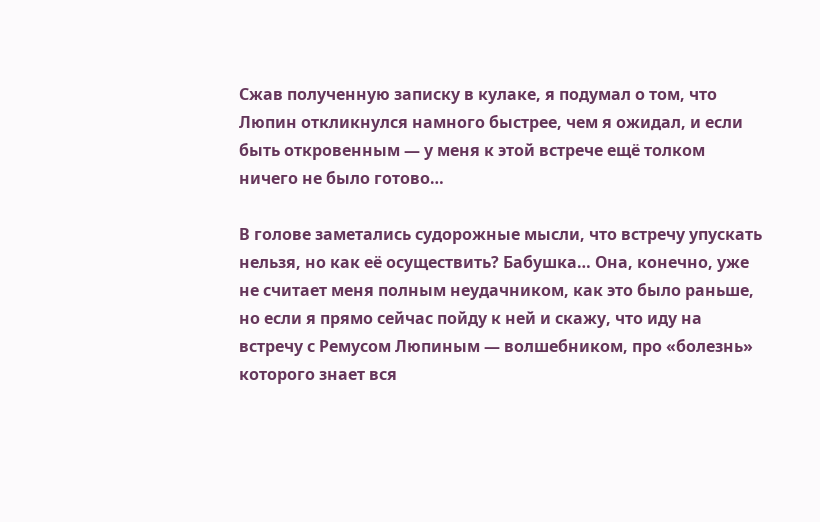Сжав полученную записку в кулаке, я подумал о том, что Люпин откликнулся намного быстрее, чем я ожидал, и если быть откровенным — у меня к этой встрече ещё толком ничего не было готово…

В голове заметались судорожные мысли, что встречу упускать нельзя, но как её осуществить? Бабушка… Она, конечно, уже не считает меня полным неудачником, как это было раньше, но если я прямо сейчас пойду к ней и скажу, что иду на встречу с Ремусом Люпиным — волшебником, про «болезнь» которого знает вся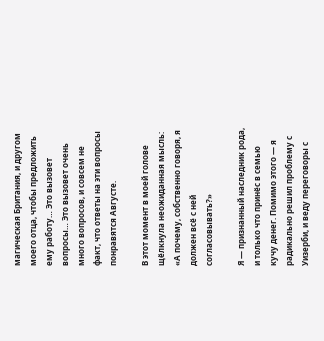магическая Британия, и другом моего отца, чтобы предложить ему работу… Это вызовет вопросы… Это вызовет очень много вопросов, и совсем не факт, что ответы на эти вопросы понравятся Августе.

В этот момент в моей голове щёлкнула неожиданная мысль: «А почему, собственно говоря, я должен всё с ней согласовывать?»

Я — признанный наследник рода, и только что принёс в семью кучу денег. Помимо этого — я радикально решил проблему с Уизерби, и веду переговоры с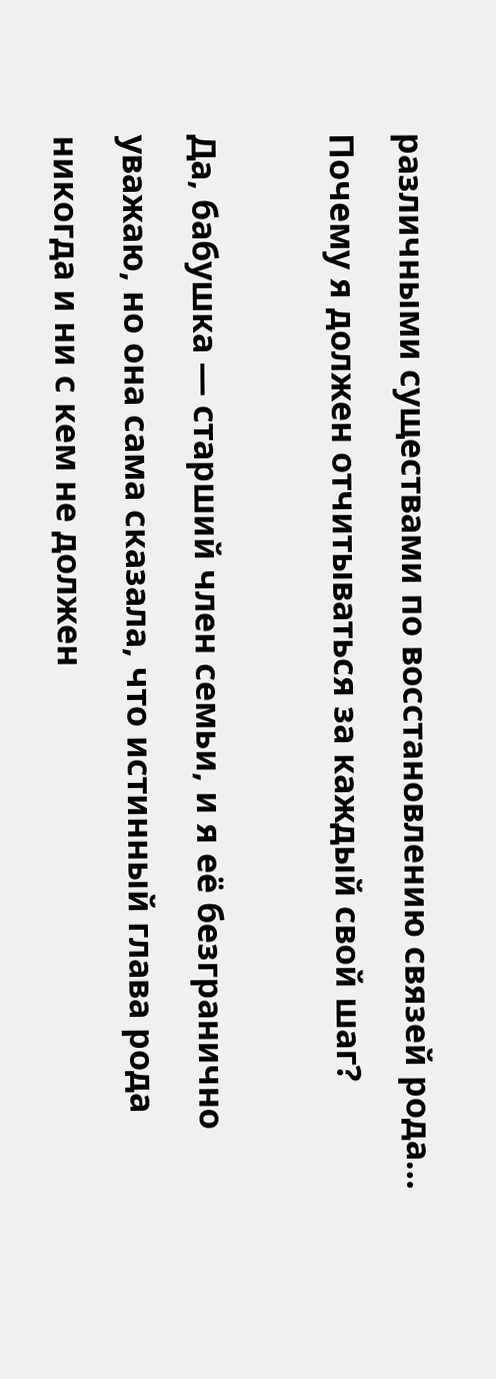различными существами по восстановлению связей рода… Почему я должен отчитываться за каждый свой шаг?

Да, бабушка — старший член семьи, и я её безгранично уважаю, но она сама сказала, что истинный глава рода никогда и ни с кем не должен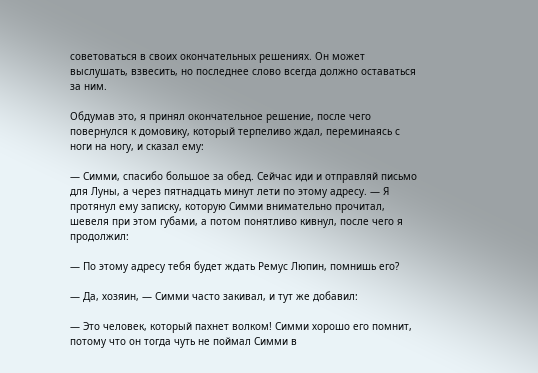советоваться в своих окончательных решениях. Он может выслушать, взвесить, но последнее слово всегда должно оставаться за ним.

Обдумав это, я принял окончательное решение, после чего повернулся к домовику, который терпеливо ждал, переминаясь с ноги на ногу, и сказал ему:

— Симми, спасибо большое за обед. Сейчас иди и отправляй письмо для Луны, а через пятнадцать минут лети по этому адресу. — Я протянул ему записку, которую Симми внимательно прочитал, шевеля при этом губами, а потом понятливо кивнул, после чего я продолжил:

— По этому адресу тебя будет ждать Ремус Люпин, помнишь его?

— Да, хозяин, — Симми часто закивал, и тут же добавил:

— Это человек, который пахнет волком! Симми хорошо его помнит, потому что он тогда чуть не поймал Симми в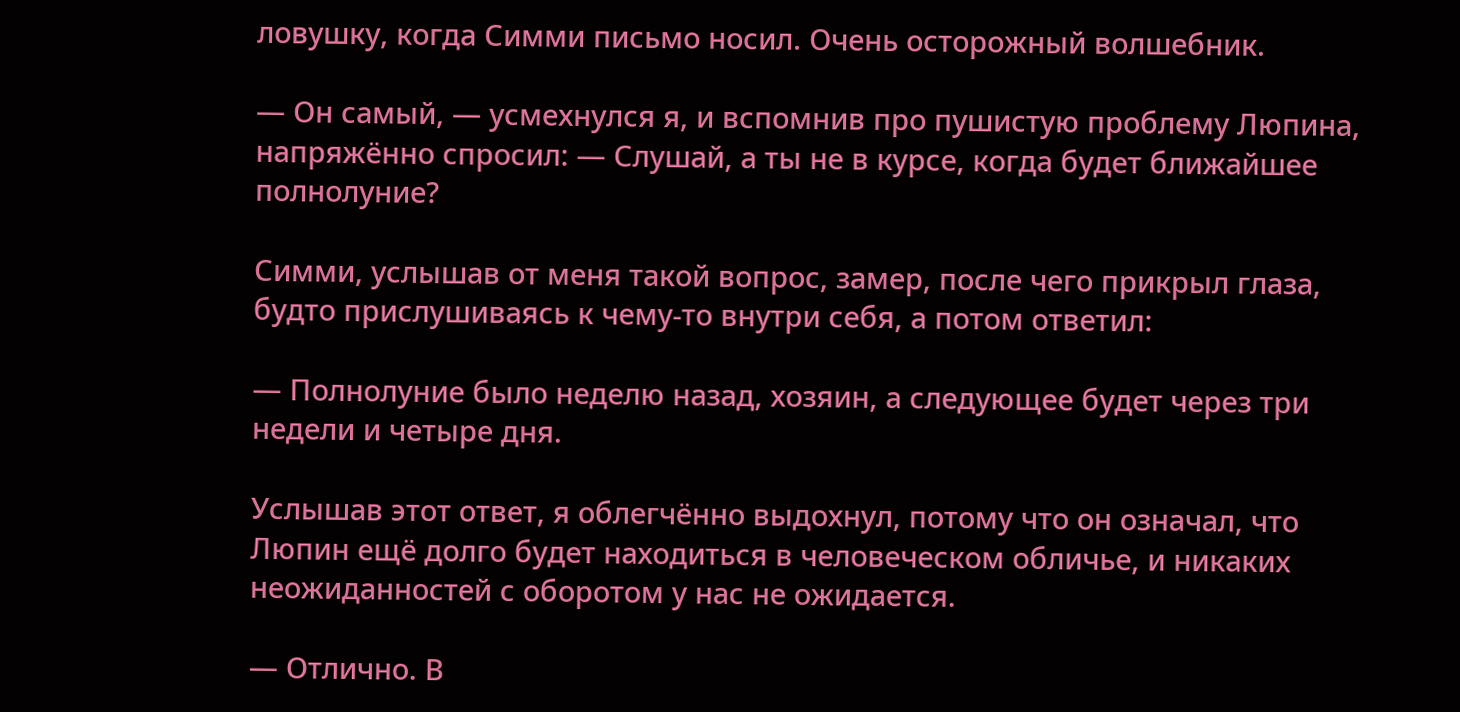ловушку, когда Симми письмо носил. Очень осторожный волшебник.

— Он самый, — усмехнулся я, и вспомнив про пушистую проблему Люпина, напряжённо спросил: — Слушай, а ты не в курсе, когда будет ближайшее полнолуние?

Симми, услышав от меня такой вопрос, замер, после чего прикрыл глаза, будто прислушиваясь к чему-то внутри себя, а потом ответил:

— Полнолуние было неделю назад, хозяин, а следующее будет через три недели и четыре дня.

Услышав этот ответ, я облегчённо выдохнул, потому что он означал, что Люпин ещё долго будет находиться в человеческом обличье, и никаких неожиданностей с оборотом у нас не ожидается.

— Отлично. В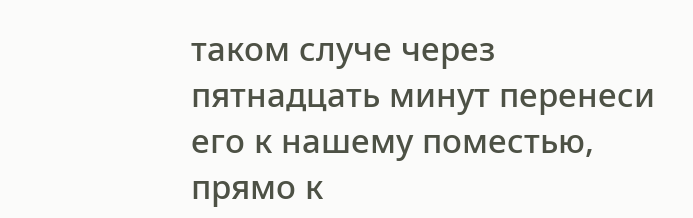таком случе через пятнадцать минут перенеси его к нашему поместью, прямо к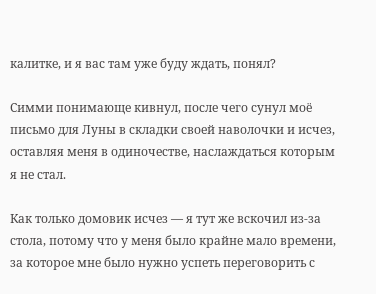калитке, и я вас там уже буду ждать, понял?

Симми понимающе кивнул, после чего сунул моё письмо для Луны в складки своей наволочки и исчез, оставляя меня в одиночестве, наслаждаться которым я не стал.

Как только домовик исчез — я тут же вскочил из-за стола, потому что у меня было крайне мало времени, за которое мне было нужно успеть переговорить с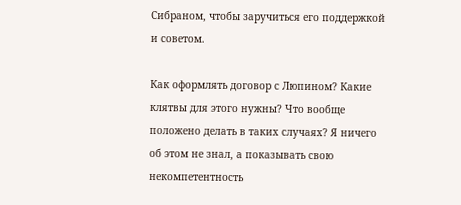Сибраном, чтобы заручиться его поддержкой и советом.

Как оформлять договор с Люпином? Какие клятвы для этого нужны? Что вообще положено делать в таких случаях? Я ничего об этом не знал, а показывать свою некомпетентность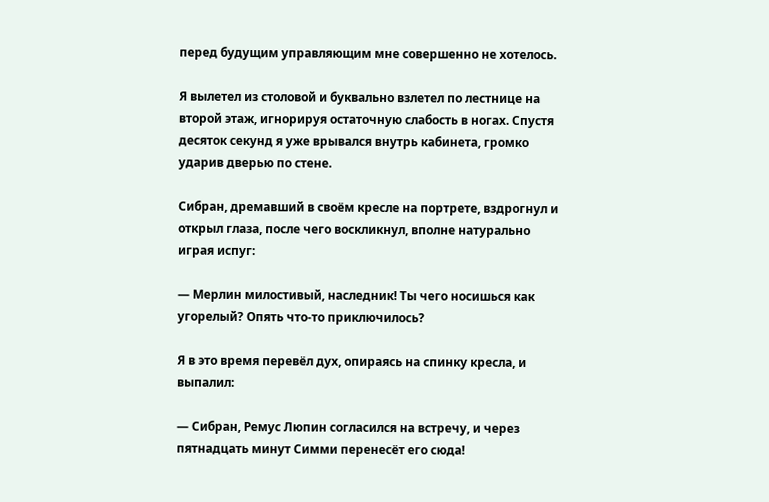перед будущим управляющим мне совершенно не хотелось.

Я вылетел из столовой и буквально взлетел по лестнице на второй этаж, игнорируя остаточную слабость в ногах. Спустя десяток секунд я уже врывался внутрь кабинета, громко ударив дверью по стене.

Сибран, дремавший в своём кресле на портрете, вздрогнул и открыл глаза, после чего воскликнул, вполне натурально играя испуг:

— Мерлин милостивый, наследник! Ты чего носишься как угорелый? Опять что-то приключилось?

Я в это время перевёл дух, опираясь на спинку кресла, и выпалил:

— Сибран, Ремус Люпин согласился на встречу, и через пятнадцать минут Симми перенесёт его сюда!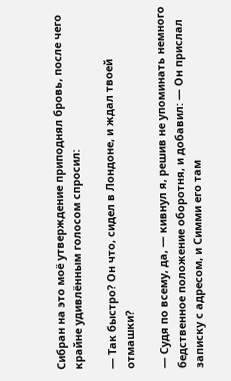Сибран на это моё утверждение приподнял бровь, после чего крайне удивлённым голосом спросил:

— Так быстро? Он что, сидел в Лондоне, и ждал твоей отмашки?

— Судя по всему, да, — кивнул я, решив не упоминать немного бедственное положение оборотня, и добавил: — Он прислал записку с адресом, и Симми его там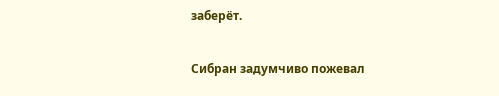заберёт.

Сибран задумчиво пожевал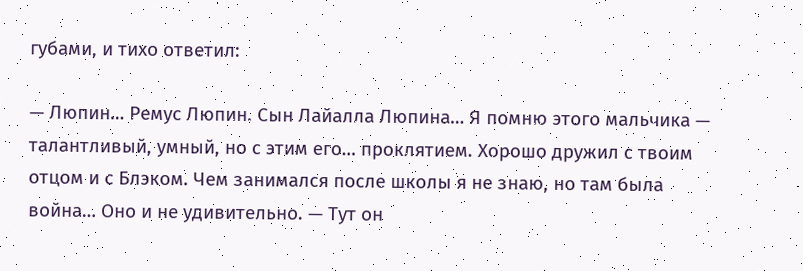губами, и тихо ответил:

— Люпин… Ремус Люпин. Сын Лайалла Люпина… Я помню этого мальчика — талантливый, умный, но с этим его… проклятием. Хорошо дружил с твоим отцом и с Блэком. Чем занимался после школы я не знаю, но там была война… Оно и не удивительно. — Тут он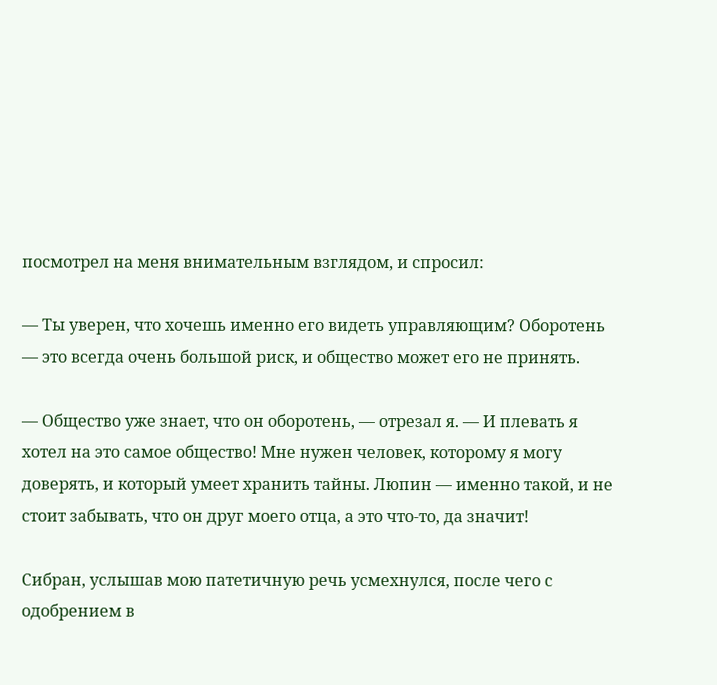посмотрел на меня внимательным взглядом, и спросил:

— Ты уверен, что хочешь именно его видеть управляющим? Оборотень — это всегда очень большой риск, и общество может его не принять.

— Общество уже знает, что он оборотень, — отрезал я. — И плевать я хотел на это самое общество! Мне нужен человек, которому я могу доверять, и который умеет хранить тайны. Люпин — именно такой, и не стоит забывать, что он друг моего отца, а это что-то, да значит!

Сибран, услышав мою патетичную речь усмехнулся, после чего с одобрением в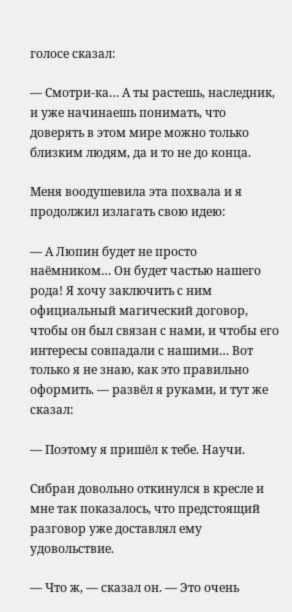голосе сказал:

— Смотри-ка… А ты растешь, наследник, и уже начинаешь понимать, что доверять в этом мире можно только близким людям, да и то не до конца.

Меня воодушевила эта похвала и я продолжил излагать свою идею:

— А Люпин будет не просто наёмником… Он будет частью нашего рода! Я хочу заключить с ним официальный магический договор, чтобы он был связан с нами, и чтобы его интересы совпадали с нашими… Вот только я не знаю, как это правильно оформить. — развёл я руками, и тут же сказал:

— Поэтому я пришёл к тебе. Научи.

Сибран довольно откинулся в кресле и мне так показалось, что предстоящий разговор уже доставлял ему удовольствие.

— Что ж, — сказал он. — Это очень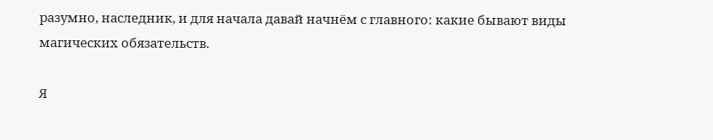разумно, наследник, и для начала давай начнём с главного: какие бывают виды магических обязательств.

Я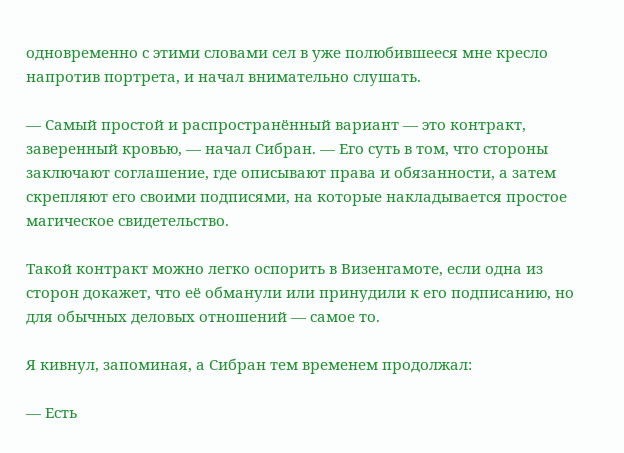одновременно с этими словами сел в уже полюбившееся мне кресло напротив портрета, и начал внимательно слушать.

— Самый простой и распространённый вариант — это контракт, заверенный кровью, — начал Сибран. — Его суть в том, что стороны заключают соглашение, где описывают права и обязанности, а затем скрепляют его своими подписями, на которые накладывается простое магическое свидетельство.

Такой контракт можно легко оспорить в Визенгамоте, если одна из сторон докажет, что её обманули или принудили к его подписанию, но для обычных деловых отношений — самое то.

Я кивнул, запоминая, а Сибран тем временем продолжал:

— Есть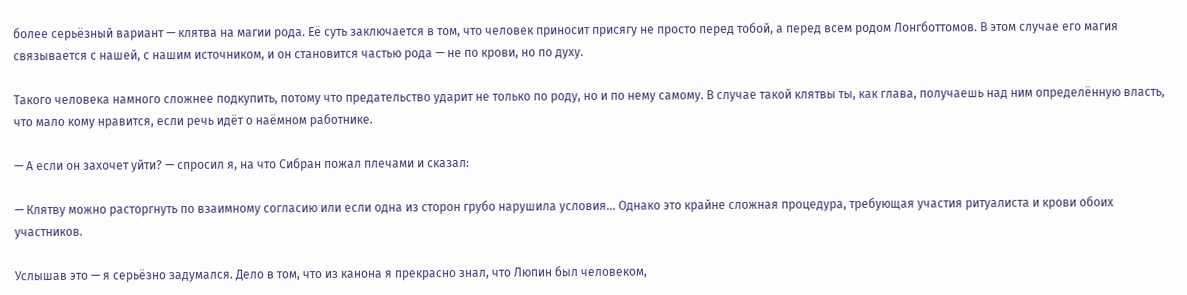более серьёзный вариант — клятва на магии рода. Её суть заключается в том, что человек приносит присягу не просто перед тобой, а перед всем родом Лонгботтомов. В этом случае его магия связывается с нашей, с нашим источником, и он становится частью рода — не по крови, но по духу.

Такого человека намного сложнее подкупить, потому что предательство ударит не только по роду, но и по нему самому. В случае такой клятвы ты, как глава, получаешь над ним определённую власть, что мало кому нравится, если речь идёт о наёмном работнике.

— А если он захочет уйти? — спросил я, на что Сибран пожал плечами и сказал:

— Клятву можно расторгнуть по взаимному согласию или если одна из сторон грубо нарушила условия… Однако это крайне сложная процедура, требующая участия ритуалиста и крови обоих участников.

Услышав это — я серьёзно задумался. Дело в том, что из канона я прекрасно знал, что Люпин был человеком,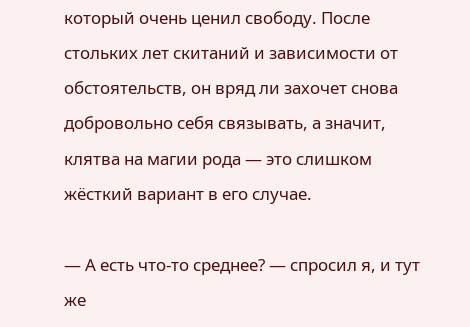который очень ценил свободу. После стольких лет скитаний и зависимости от обстоятельств, он вряд ли захочет снова добровольно себя связывать, а значит, клятва на магии рода — это слишком жёсткий вариант в его случае.

— А есть что-то среднее? — спросил я, и тут же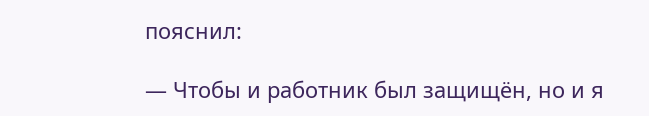пояснил:

— Чтобы и работник был защищён, но и я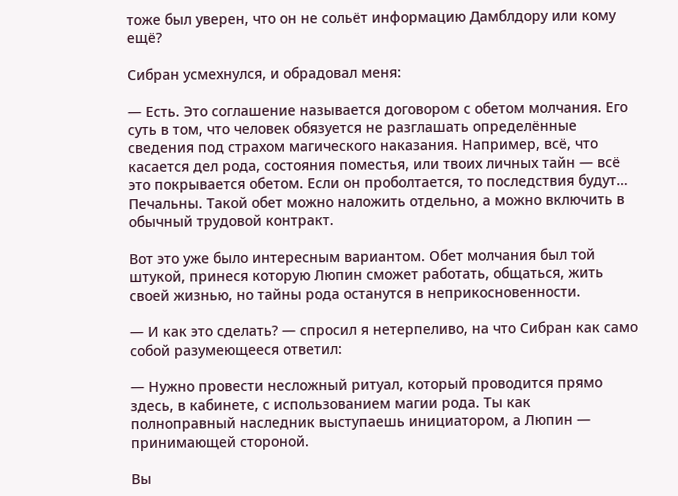тоже был уверен, что он не сольёт информацию Дамблдору или кому ещё?

Сибран усмехнулся, и обрадовал меня:

— Есть. Это соглашение называется договором с обетом молчания. Его суть в том, что человек обязуется не разглашать определённые сведения под страхом магического наказания. Например, всё, что касается дел рода, состояния поместья, или твоих личных тайн — всё это покрывается обетом. Если он проболтается, то последствия будут… Печальны. Такой обет можно наложить отдельно, а можно включить в обычный трудовой контракт.

Вот это уже было интересным вариантом. Обет молчания был той штукой, принеся которую Люпин сможет работать, общаться, жить своей жизнью, но тайны рода останутся в неприкосновенности.

— И как это сделать? — спросил я нетерпеливо, на что Сибран как само собой разумеющееся ответил:

— Нужно провести несложный ритуал, который проводится прямо здесь, в кабинете, с использованием магии рода. Ты как полноправный наследник выступаешь инициатором, а Люпин — принимающей стороной.

Вы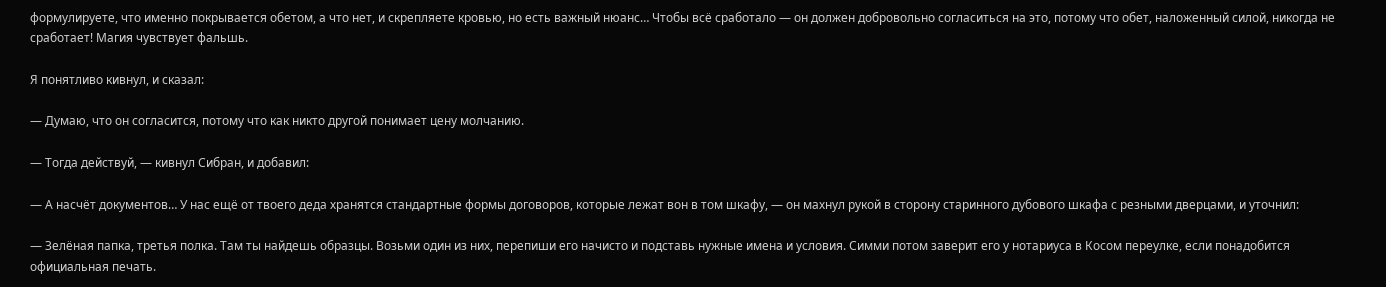формулируете, что именно покрывается обетом, а что нет, и скрепляете кровью, но есть важный нюанс… Чтобы всё сработало — он должен добровольно согласиться на это, потому что обет, наложенный силой, никогда не сработает! Магия чувствует фальшь.

Я понятливо кивнул, и сказал:

— Думаю, что он согласится, потому что как никто другой понимает цену молчанию.

— Тогда действуй, — кивнул Сибран, и добавил:

— А насчёт документов… У нас ещё от твоего деда хранятся стандартные формы договоров, которые лежат вон в том шкафу, — он махнул рукой в сторону старинного дубового шкафа с резными дверцами, и уточнил:

— Зелёная папка, третья полка. Там ты найдешь образцы. Возьми один из них, перепиши его начисто и подставь нужные имена и условия. Симми потом заверит его у нотариуса в Косом переулке, если понадобится официальная печать.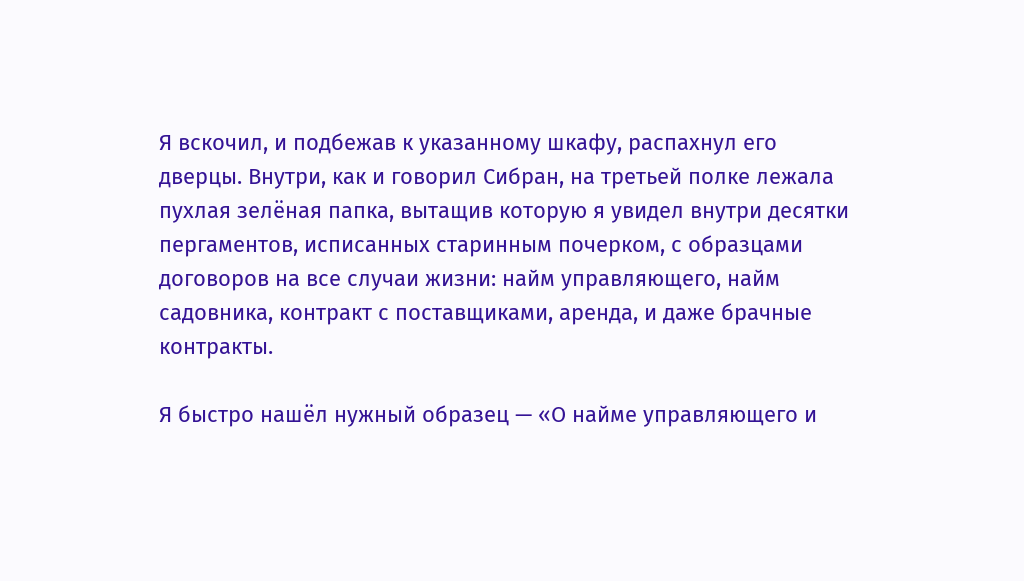Я вскочил, и подбежав к указанному шкафу, распахнул его дверцы. Внутри, как и говорил Сибран, на третьей полке лежала пухлая зелёная папка, вытащив которую я увидел внутри десятки пергаментов, исписанных старинным почерком, с образцами договоров на все случаи жизни: найм управляющего, найм садовника, контракт с поставщиками, аренда, и даже брачные контракты.

Я быстро нашёл нужный образец — «О найме управляющего и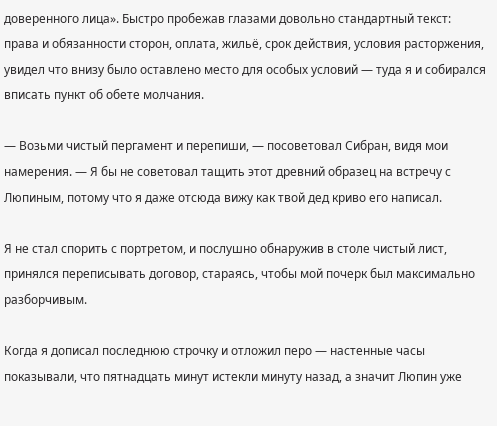доверенного лица». Быстро пробежав глазами довольно стандартный текст: права и обязанности сторон, оплата, жильё, срок действия, условия расторжения, увидел что внизу было оставлено место для особых условий — туда я и собирался вписать пункт об обете молчания.

— Возьми чистый пергамент и перепиши, — посоветовал Сибран, видя мои намерения. — Я бы не советовал тащить этот древний образец на встречу с Люпиным, потому что я даже отсюда вижу как твой дед криво его написал.

Я не стал спорить с портретом, и послушно обнаружив в столе чистый лист, принялся переписывать договор, стараясь, чтобы мой почерк был максимально разборчивым.

Когда я дописал последнюю строчку и отложил перо — настенные часы показывали, что пятнадцать минут истекли минуту назад, а значит Люпин уже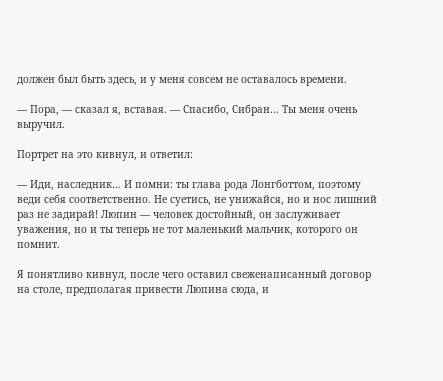должен был быть здесь, и у меня совсем не оставалось времени.

— Пора, — сказал я, вставая. — Спасибо, Сибран… Ты меня очень выручил.

Портрет на это кивнул, и ответил:

— Иди, наследник… И помни: ты глава рода Лонгботтом, поэтому веди себя соответственно. Не суетись, не унижайся, но и нос лишний раз не задирай! Люпин — человек достойный, он заслуживает уважения, но и ты теперь не тот маленький мальчик, которого он помнит.

Я понятливо кивнул, после чего оставил свеженаписанный договор на столе, предполагая привести Люпина сюда, и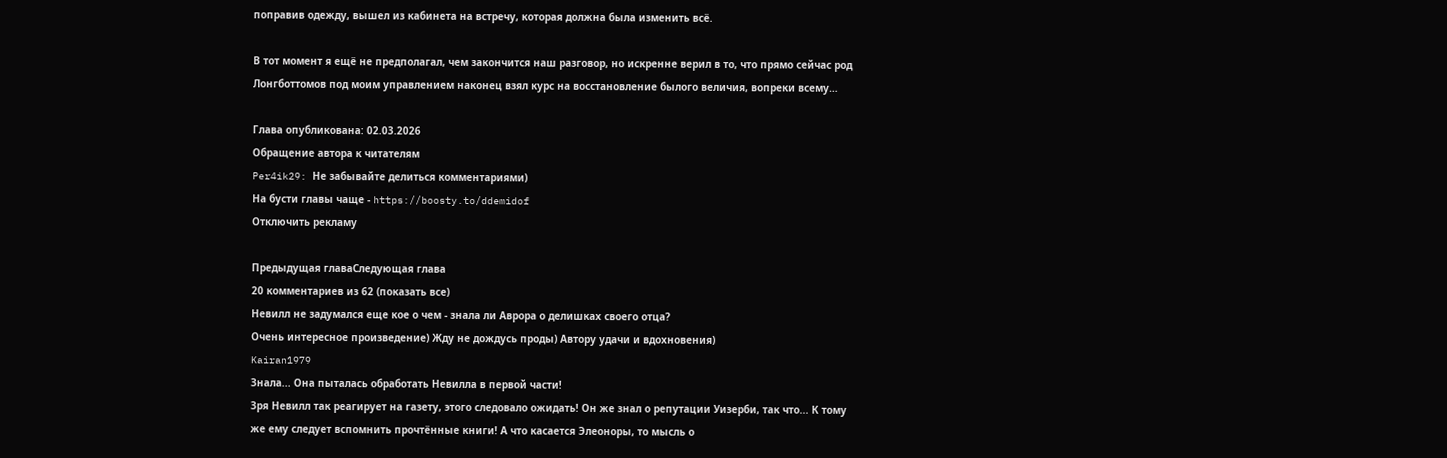поправив одежду, вышел из кабинета на встречу, которая должна была изменить всё.

В тот момент я ещё не предполагал, чем закончится наш разговор, но искренне верил в то, что прямо сейчас род Лонгботтомов под моим управлением наконец взял курс на восстановление былого величия, вопреки всему…

Глава опубликована: 02.03.2026
Обращение автора к читателям
Per4ik29: Не забывайте делиться комментариями)
На бусти главы чаще - https://boosty.to/ddemidof
Отключить рекламу

Предыдущая главаСледующая глава
20 комментариев из 62 (показать все)
Невилл не задумался еще кое о чем - знала ли Аврора о делишках своего отца?
Очень интересное произведение) Жду не дождусь проды) Автору удачи и вдохновения)
Kairan1979
Знала... Она пыталась обработать Невилла в первой части!
Зря Невилл так реагирует на газету, этого следовало ожидать! Он же знал о репутации Уизерби, так что... К тому же ему следует вспомнить прочтённые книги! А что касается Элеоноры, то мысль о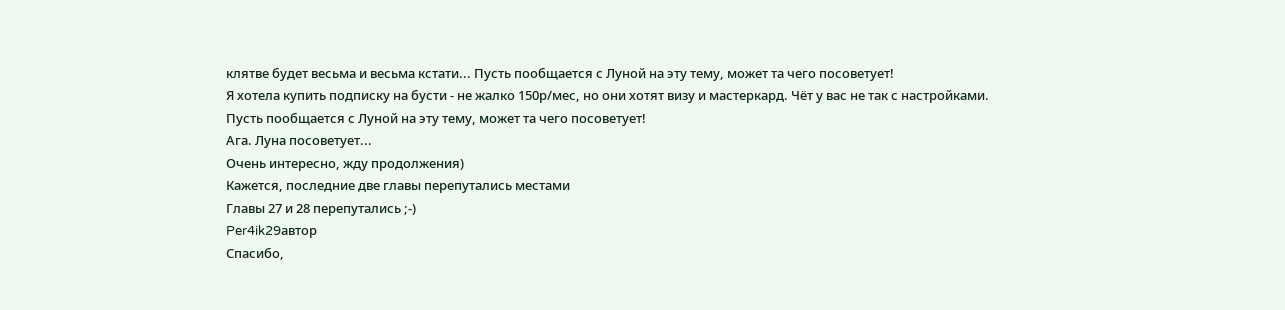клятве будет весьма и весьма кстати... Пусть пообщается с Луной на эту тему, может та чего посоветует!
Я хотела купить подписку на бусти - не жалко 150р/мес, но они хотят визу и мастеркард. Чёт у вас не так с настройками.
Пусть пообщается с Луной на эту тему, может та чего посоветует!
Ага. Луна посоветует...
Очень интересно, жду продолжения)
Кажется, последние две главы перепутались местами
Главы 27 и 28 перепутались ;-)
Per4ik29автор
Спасибо,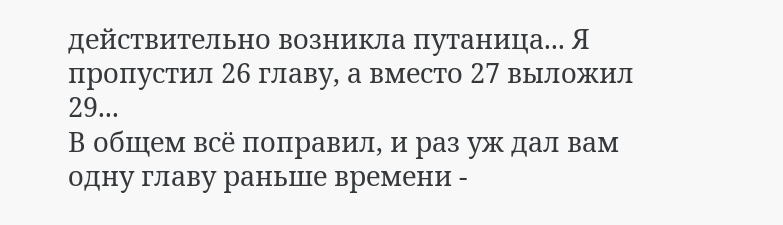действительно возникла путаница... Я пропустил 26 главу, а вместо 27 выложил 29...
В общем всё поправил, и раз уж дал вам одну главу раньше времени -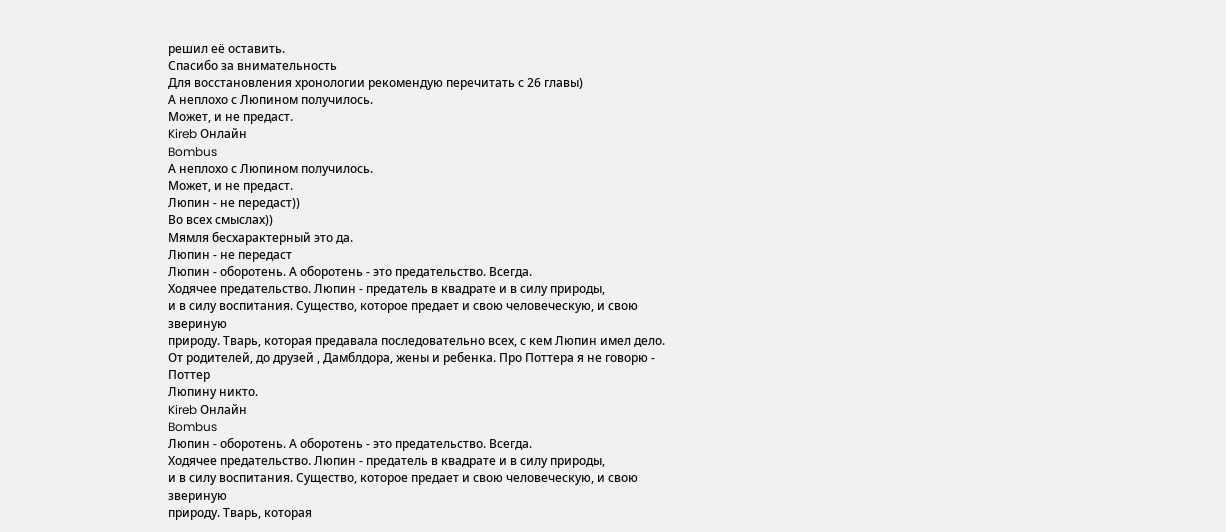решил её оставить.
Спасибо за внимательность
Для восстановления хронологии рекомендую перечитать с 26 главы)
А неплохо с Люпином получилось.
Может, и не предаст.
Kireb Онлайн
Bombus
А неплохо с Люпином получилось.
Может, и не предаст.
Люпин - не передаст))
Во всех смыслах))
Мямля бесхарактерный это да.
Люпин - не передаст
Люпин - оборотень. А оборотень - это предательство. Всегда.
Ходячее предательство. Люпин - предатель в квадрате и в силу природы,
и в силу воспитания. Существо, которое предает и свою человеческую, и свою звериную
природу. Тварь, которая предавала последовательно всех, с кем Люпин имел дело.
От родителей, до друзей , Дамблдора, жены и ребенка. Про Поттера я не говорю - Поттер
Люпину никто.
Kireb Онлайн
Bombus
Люпин - оборотень. А оборотень - это предательство. Всегда.
Ходячее предательство. Люпин - предатель в квадрате и в силу природы,
и в силу воспитания. Существо, которое предает и свою человеческую, и свою звериную
природу. Тварь, которая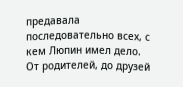предавала последовательно всех, с кем Люпин имел дело.
От родителей, до друзей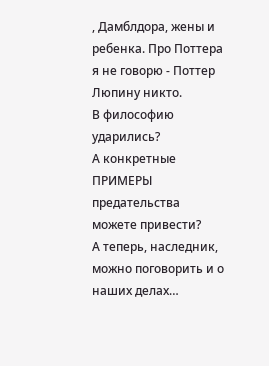, Дамблдора, жены и ребенка. Про Поттера я не говорю - Поттер
Люпину никто.
В философию ударились?
А конкретные ПРИМЕРЫ предательства можете привести?
А теперь, наследник, можно поговорить и о наших делах…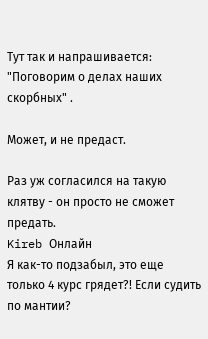Тут так и напрашивается: "Поговорим о делах наших скорбных" .

Может, и не предаст.

Раз уж согласился на такую клятву - он просто не сможет предать.
Kireb Онлайн
Я как-то подзабыл, это еще только 4 курс грядет?! Если судить по мантии?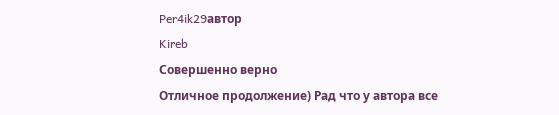Per4ik29автор
Kireb
Совершенно верно
Отличное продолжение) Рад что у автора все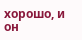хорошо, и он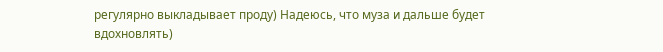регулярно выкладывает проду) Надеюсь, что муза и дальше будет вдохновлять)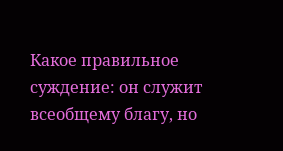Какое правильное суждение: он служит всеобщему благу, но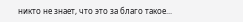никто не знает, что это за благо такое...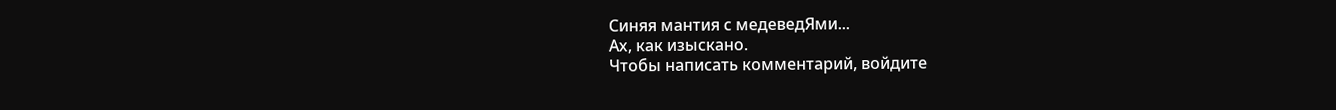Синяя мантия с медеведЯми...
Ах, как изыскано.
Чтобы написать комментарий, войдите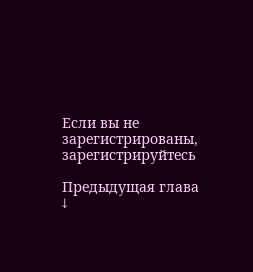Если вы не зарегистрированы, зарегистрируйтесь

Предыдущая глава
↓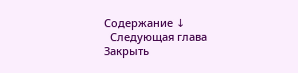Содержание ↓
  Следующая глава
Закрыть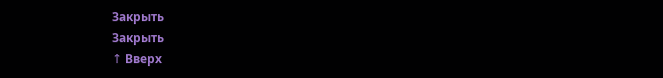Закрыть
Закрыть
↑ Вверх